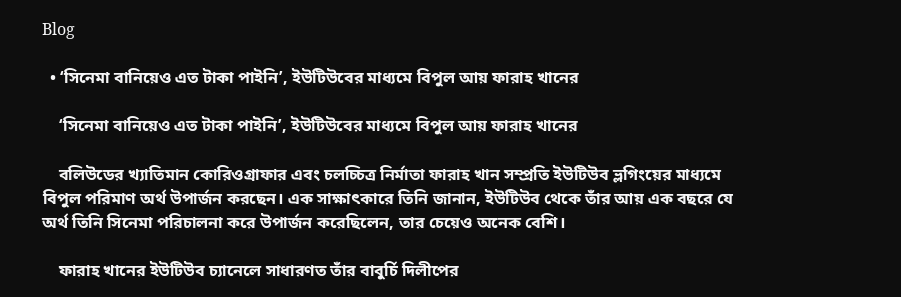Blog

  • ‘সিনেমা বানিয়েও এত টাকা পাইনি’, ইউটিউবের মাধ্যমে বিপুল আয় ফারাহ খানের

    ‘সিনেমা বানিয়েও এত টাকা পাইনি’, ইউটিউবের মাধ্যমে বিপুল আয় ফারাহ খানের

    বলিউডের খ্যাতিমান কোরিওগ্রাফার এবং চলচ্চিত্র নির্মাতা ফারাহ খান সম্প্রতি ইউটিউব ভ্লগিংয়ের মাধ্যমে বিপুল পরিমাণ অর্থ উপার্জন করছেন। এক সাক্ষাৎকারে তিনি জানান, ইউটিউব থেকে তাঁর আয় এক বছরে যে অর্থ তিনি সিনেমা পরিচালনা করে উপার্জন করেছিলেন, তার চেয়েও অনেক বেশি।

    ফারাহ খানের ইউটিউব চ্যানেলে সাধারণত তাঁর বাবুর্চি দিলীপের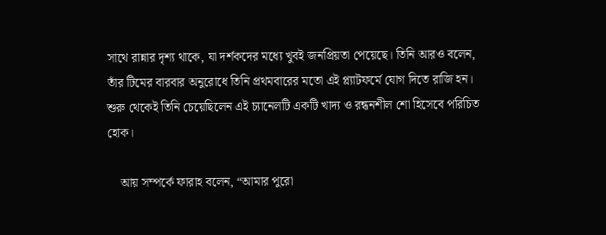সাথে রান্নার দৃশ্য থাকে, যা দর্শকদের মধ্যে খুবই জনপ্রিয়তা পেয়েছে। তিনি আরও বলেন, তাঁর টিমের বারবার অনুরোধে তিনি প্রথমবারের মতো এই প্ল্যাটফর্মে যোগ দিতে রাজি হন। শুরু থেকেই তিনি চেয়েছিলেন এই চ্যানেলটি একটি খাদ্য ও রন্ধনশীল শো হিসেবে পরিচিত হোক।

    আয় সম্পর্কে ফারাহ বলেন, “আমার পুরো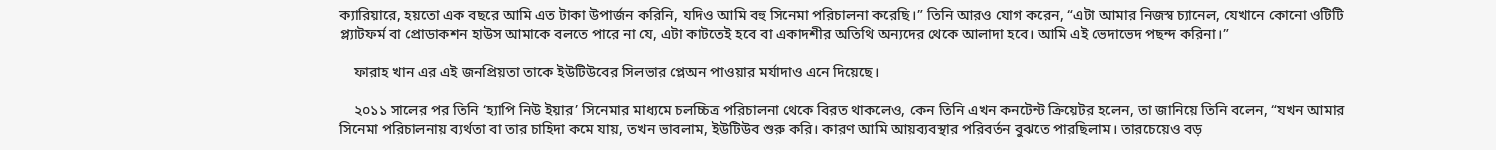ক্যারিয়ারে, হয়তো এক বছরে আমি এত টাকা উপার্জন করিনি, যদিও আমি বহু সিনেমা পরিচালনা করেছি।” তিনি আরও যোগ করেন, “এটা আমার নিজস্ব চ্যানেল, যেখানে কোনো ওটিটি প্ল্যাটফর্ম বা প্রোডাকশন হাউস আমাকে বলতে পারে না যে, এটা কাটতেই হবে বা একাদশীর অতিথি অন্যদের থেকে আলাদা হবে। আমি এই ভেদাভেদ পছন্দ করিনা।”

    ফারাহ খান এর এই জনপ্রিয়তা তাকে ইউটিউবের সিলভার প্লেঅন পাওয়ার মর্যাদাও এনে দিয়েছে।

    ২০১১ সালের পর তিনি ‘হ্যাপি নিউ ইয়ার’ সিনেমার মাধ্যমে চলচ্চিত্র পরিচালনা থেকে বিরত থাকলেও, কেন তিনি এখন কনটেন্ট ক্রিয়েটর হলেন, তা জানিয়ে তিনি বলেন, “যখন আমার সিনেমা পরিচালনায় ব্যর্থতা বা তার চাহিদা কমে যায়, তখন ভাবলাম, ইউটিউব শুরু করি। কারণ আমি আয়ব্যবস্থার পরিবর্তন বুঝতে পারছিলাম। তারচেয়েও বড়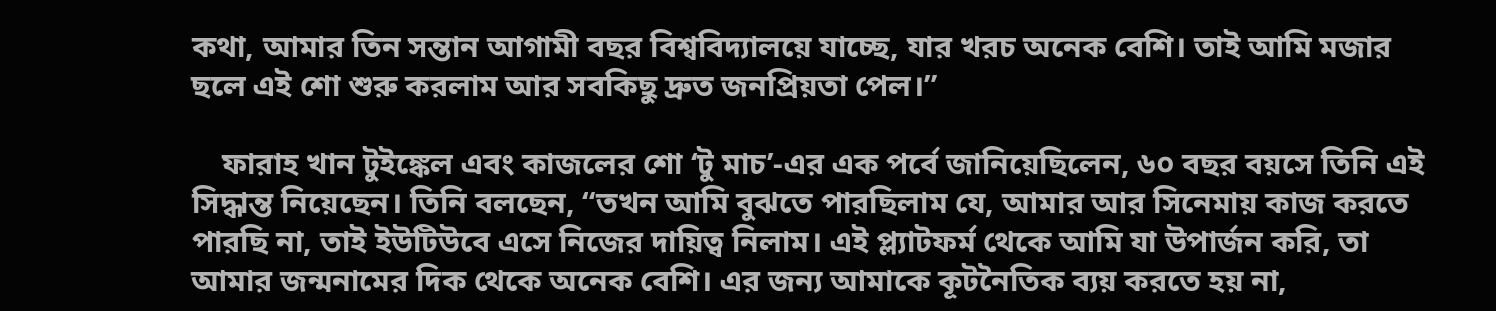কথা, আমার তিন সন্তান আগামী বছর বিশ্ববিদ্যালয়ে যাচ্ছে, যার খরচ অনেক বেশি। তাই আমি মজার ছলে এই শো শুরু করলাম আর সবকিছু দ্রুত জনপ্রিয়তা পেল।”

    ফারাহ খান টুইঙ্কেল এবং কাজলের শো ‘টু মাচ’-এর এক পর্বে জানিয়েছিলেন, ৬০ বছর বয়সে তিনি এই সিদ্ধান্ত নিয়েছেন। তিনি বলছেন, “তখন আমি বুঝতে পারছিলাম যে, আমার আর সিনেমায় কাজ করতে পারছি না, তাই ইউটিউবে এসে নিজের দায়িত্ব নিলাম। এই প্ল্যাটফর্ম থেকে আমি যা উপার্জন করি, তা আমার জন্মনামের দিক থেকে অনেক বেশি। এর জন্য আমাকে কূটনৈতিক ব্যয় করতে হয় না,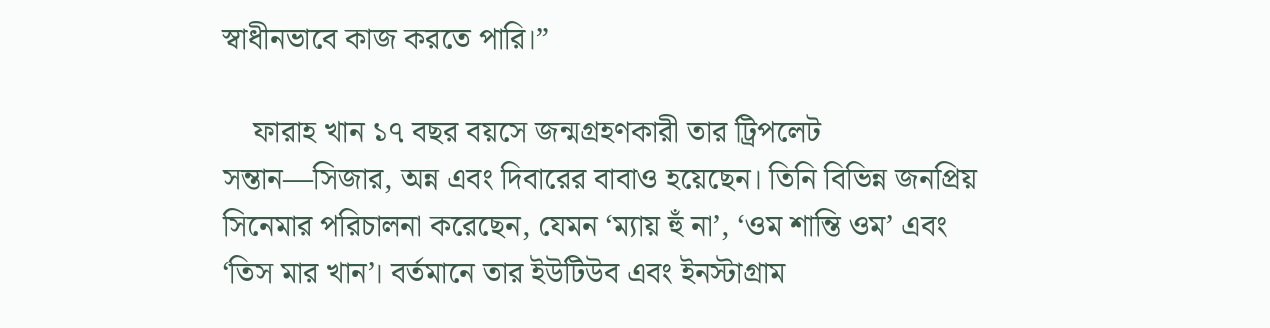স্বাধীনভাবে কাজ করতে পারি।”

    ফারাহ খান ১৭ বছর বয়সে জন্মগ্রহণকারী তার ট্রিপলেট সন্তান—সিজার, অন্ন এবং দিবারের বাবাও হয়েছেন। তিনি বিভিন্ন জনপ্রিয় সিনেমার পরিচালনা করেছেন, যেমন ‘ম্যায় হুঁ না’, ‘ওম শান্তি ওম’ এবং ‘তিস মার খান’। বর্তমানে তার ইউটিউব এবং ইনস্টাগ্রাম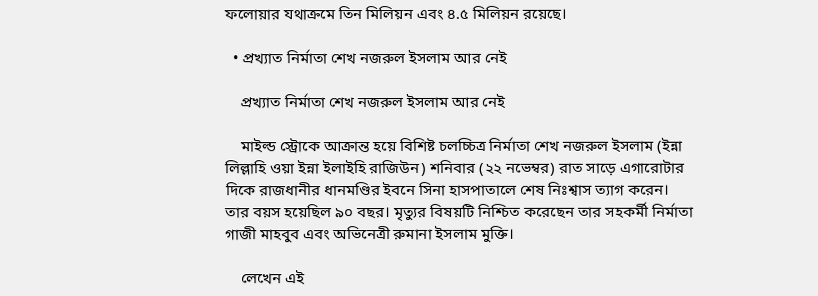ফলোয়ার যথাক্রমে তিন মিলিয়ন এবং ৪.৫ মিলিয়ন রয়েছে।

  • প্রখ্যাত নির্মাতা শেখ নজরুল ইসলাম আর নেই

    প্রখ্যাত নির্মাতা শেখ নজরুল ইসলাম আর নেই

    মাইল্ড স্ট্রোকে আক্রান্ত হয়ে বিশিষ্ট চলচ্চিত্র নির্মাতা শেখ নজরুল ইসলাম (ইন্না লিল্লাহি ওয়া ইন্না ইলাইহি রাজিউন) শনিবার (২২ নভেম্বর) রাত সাড়ে এগারোটার দিকে রাজধানীর ধানমণ্ডির ইবনে সিনা হাসপাতালে শেষ নিঃশ্বাস ত্যাগ করেন। তার বয়স হয়েছিল ৯০ বছর। মৃত্যুর বিষয়টি নিশ্চিত করেছেন তার সহকর্মী নির্মাতা গাজী মাহবুব এবং অভিনেত্রী রুমানা ইসলাম মুক্তি।

    লেখেন এই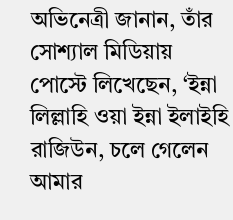অভিনেত্রী জানান, তাঁর সোশ্যাল মিডিয়ায় পোস্টে লিখেছেন, ‘ইন্না লিল্লাহি ওয়া ইন্না ইলাইহি রাজিউন, চলে গেলেন আমার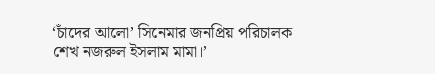‘চাঁদের আলো’ সিনেমার জনপ্রিয় পরিচালক শেখ নজরুল ইসলাম মামা।’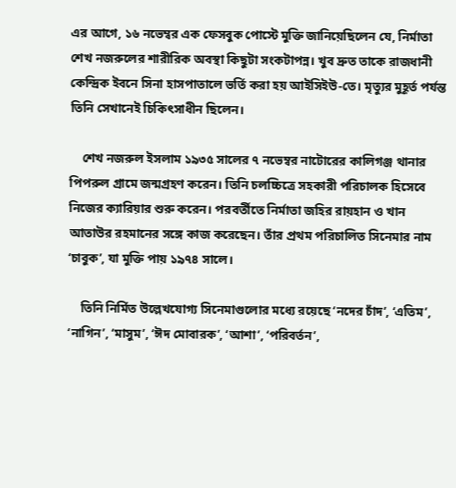এর আগে, ১৬ নভেম্বর এক ফেসবুক পোস্টে মুক্তি জানিয়েছিলেন যে, নির্মাতা শেখ নজরুলের শারীরিক অবস্থা কিছুটা সংকটাপন্ন। খুব দ্রুত তাকে রাজধানী কেন্দ্রিক ইবনে সিনা হাসপাতালে ভর্তি করা হয় আইসিইউ-তে। মৃত্যুর মুহূর্ত পর্যন্ত তিনি সেখানেই চিকিৎসাধীন ছিলেন।

    শেখ নজরুল ইসলাম ১৯৩৫ সালের ৭ নভেম্বর নাটোরের কালিগঞ্জ থানার পিপরুল গ্রামে জন্মগ্রহণ করেন। তিনি চলচ্চিত্রে সহকারী পরিচালক হিসেবে নিজের ক্যারিয়ার শুরু করেন। পরবর্তীতে নির্মাতা জহির রায়হান ও খান আতাউর রহমানের সঙ্গে কাজ করেছেন। তাঁর প্রথম পরিচালিত সিনেমার নাম ‘চাবুক’, যা মুক্তি পায় ১৯৭৪ সালে।

    তিনি নির্মিত উল্লেখযোগ্য সিনেমাগুলোর মধ্যে রয়েছে ‘নদের চাঁদ’, ‘এতিম’, ‘নাগিন’, ‘মাসুম’, ‘ঈদ মোবারক’, ‘আশা’, ‘পরিবর্তন’,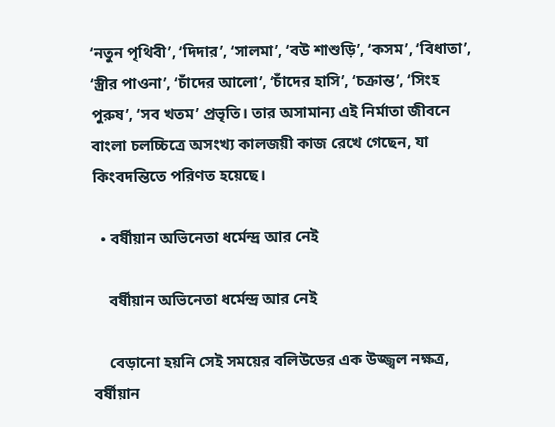‘নতুন পৃথিবী’, ‘দিদার’, ‘সালমা’, ‘বউ শাশুড়ি’, ‘কসম’, ‘বিধাতা’, ‘স্ত্রীর পাওনা’, ‘চাঁদের আলো’, ‘চাঁদের হাসি’, ‘চক্রান্ত’, ‘সিংহ পুরুষ’, ‘সব খতম’ প্রভৃতি। তার অসামান্য এই নির্মাতা জীবনে বাংলা চলচ্চিত্রে অসংখ্য কালজয়ী কাজ রেখে গেছেন, যা কিংবদন্তিতে পরিণত হয়েছে।

  • বর্ষীয়ান অভিনেতা ধর্মেন্দ্র আর নেই

    বর্ষীয়ান অভিনেতা ধর্মেন্দ্র আর নেই

    বেড়ানো হয়নি সেই সময়ের বলিউডের এক উজ্জ্বল নক্ষত্র, বর্ষীয়ান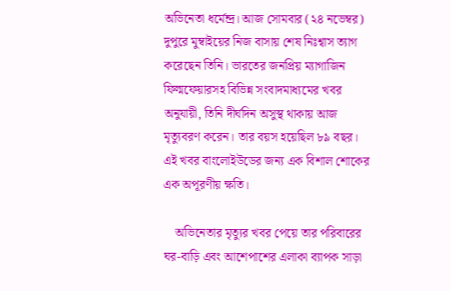অভিনেতা ধর্মেন্দ্র। আজ সোমবার (২৪ নভেম্বর) দুপুরে মুম্বাইয়ের নিজ বাসায় শেষ নিঃশ্বাস ত্যাগ করেছেন তিনি। ভারতের জনপ্রিয় ম্যাগাজিন ফিল্মফেয়ারসহ বিভিন্ন সংবাদমাধ্যমের খবর অনুযায়ী, তিনি দীর্ঘদিন অসুস্থ থাকায় আজ মৃত্যুবরণ করেন। তার বয়স হয়েছিল ৮৯ বছর। এই খবর বাংলোইউডের জন্য এক বিশাল শোকের এক অপূরণীয় ক্ষতি।

    অভিনেতার মৃত্যুর খবর পেয়ে তার পরিবারের ঘর-বাড়ি এবং আশেপাশের এলাকা ব্যাপক সাড়া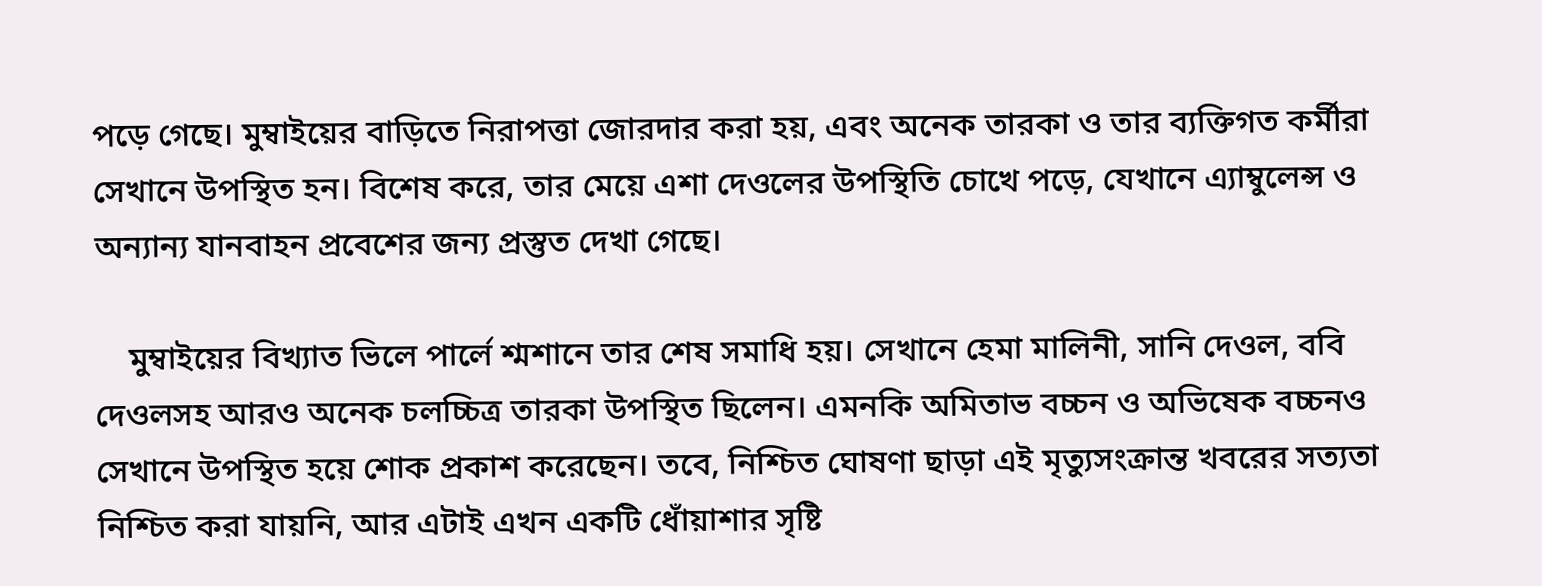পড়ে গেছে। মুম্বাইয়ের বাড়িতে নিরাপত্তা জোরদার করা হয়, এবং অনেক তারকা ও তার ব্যক্তিগত কর্মীরা সেখানে উপস্থিত হন। বিশেষ করে, তার মেয়ে এশা দেওলের উপস্থিতি চোখে পড়ে, যেখানে এ্যাম্বুলেন্স ও অন্যান্য যানবাহন প্রবেশের জন্য প্রস্তুত দেখা গেছে।

    মুম্বাইয়ের বিখ্যাত ভিলে পার্লে শ্মশানে তার শেষ সমাধি হয়। সেখানে হেমা মালিনী, সানি দেওল, ববি দেওলসহ আরও অনেক চলচ্চিত্র তারকা উপস্থিত ছিলেন। এমনকি অমিতাভ বচ্চন ও অভিষেক বচ্চনও সেখানে উপস্থিত হয়ে শোক প্রকাশ করেছেন। তবে, নিশ্চিত ঘোষণা ছাড়া এই মৃত্যুসংক্রান্ত খবরের সত্যতা নিশ্চিত করা যায়নি, আর এটাই এখন একটি ধোঁয়াশার সৃষ্টি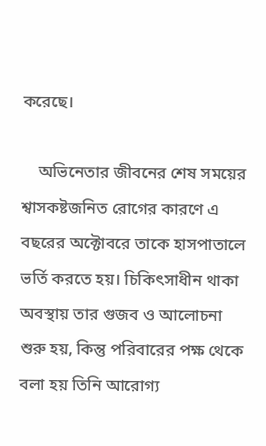করেছে।

    অভিনেতার জীবনের শেষ সময়ের শ্বাসকষ্টজনিত রোগের কারণে এ বছরের অক্টোবরে তাকে হাসপাতালে ভর্তি করতে হয়। চিকিৎসাধীন থাকা অবস্থায় তার গুজব ও আলোচনা শুরু হয়, কিন্তু পরিবারের পক্ষ থেকে বলা হয় তিনি আরোগ্য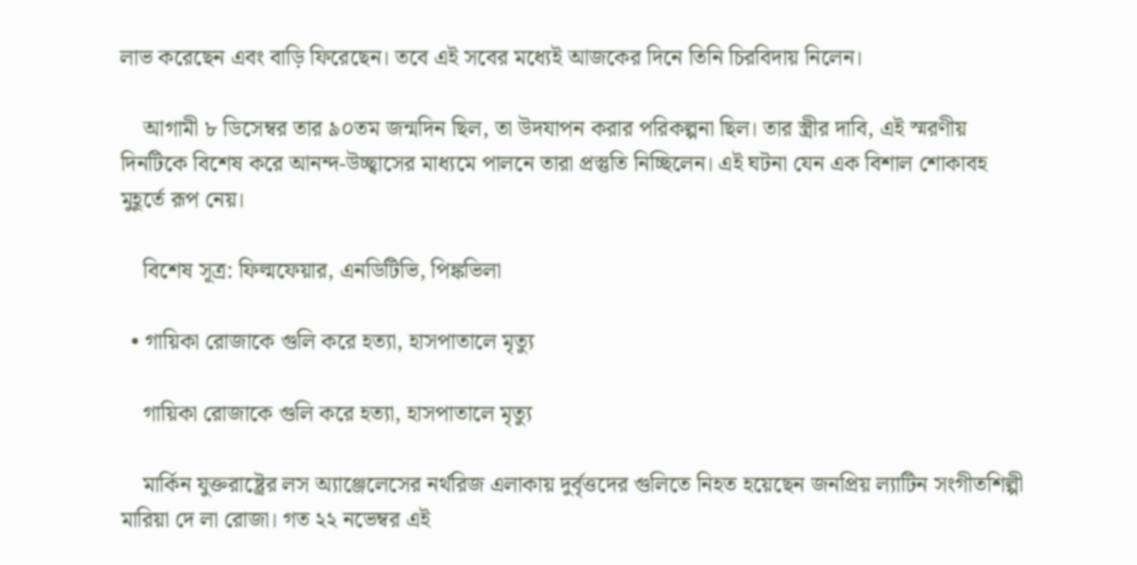লাভ করেছেন এবং বাড়ি ফিরেছেন। তবে এই সবের মধ্যেই আজকের দিনে তিনি চিরবিদায় নিলেন।

    আগামী ৮ ডিসেম্বর তার ৯০তম জন্মদিন ছিল, তা উদযাপন করার পরিকল্পনা ছিল। তার স্ত্রীর দাবি, এই স্মরণীয় দিনটিকে বিশেষ করে আনন্দ-উচ্ছ্বাসের মাধ্যমে পালনে তারা প্রস্তুতি নিচ্ছিলেন। এই ঘটনা যেন এক বিশাল শোকাবহ মুহূর্তে রূপ নেয়।

    বিশেষ সূত্র: ফিল্মফেয়ার, এনডিটিভি, পিঙ্কভিলা

  • গায়িকা রোজাকে গুলি করে হত্যা, হাসপাতালে মৃত্যু

    গায়িকা রোজাকে গুলি করে হত্যা, হাসপাতালে মৃত্যু

    মার্কিন যুক্তরাষ্ট্রের লস অ্যাঞ্জেলেসের নর্থরিজ এলাকায় দুর্বৃত্তদের গুলিতে নিহত হয়েছেন জনপ্রিয় ল্যাটিন সংগীতশিল্পী মারিয়া দে লা রোজা। গত ২২ নভেম্বর এই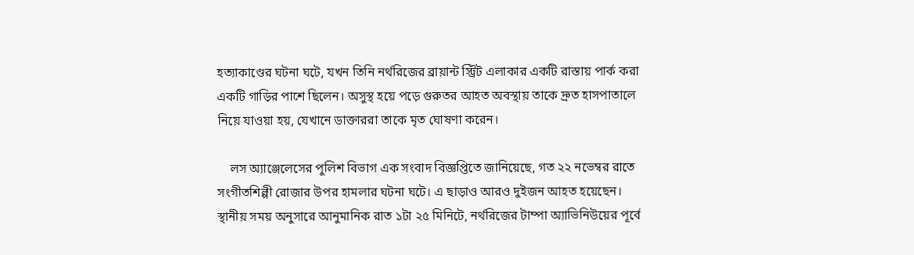হত্যাকাণ্ডের ঘটনা ঘটে, যখন তিনি নর্থরিজের ব্রায়ান্ট স্ট্রিট এলাকার একটি রাস্তায় পার্ক করা একটি গাড়ির পাশে ছিলেন। অসুস্থ হয়ে পড়ে গুরুতর আহত অবস্থায় তাকে দ্রুত হাসপাতালে নিয়ে যাওয়া হয়, যেখানে ডাক্তাররা তাকে মৃত ঘোষণা করেন।

    লস অ্যাঞ্জেলেসের পুলিশ বিভাগ এক সংবাদ বিজ্ঞপ্তিতে জানিয়েছে, গত ২২ নভেম্বর রাতে সংগীতশিল্পী রোজার উপর হামলার ঘটনা ঘটে। এ ছাড়াও আরও দুইজন আহত হয়েছেন। স্থানীয় সময় অনুসারে আনুমানিক রাত ১টা ২৫ মিনিটে, নর্থরিজের টাম্পা অ্যাভিনিউয়ের পূর্বে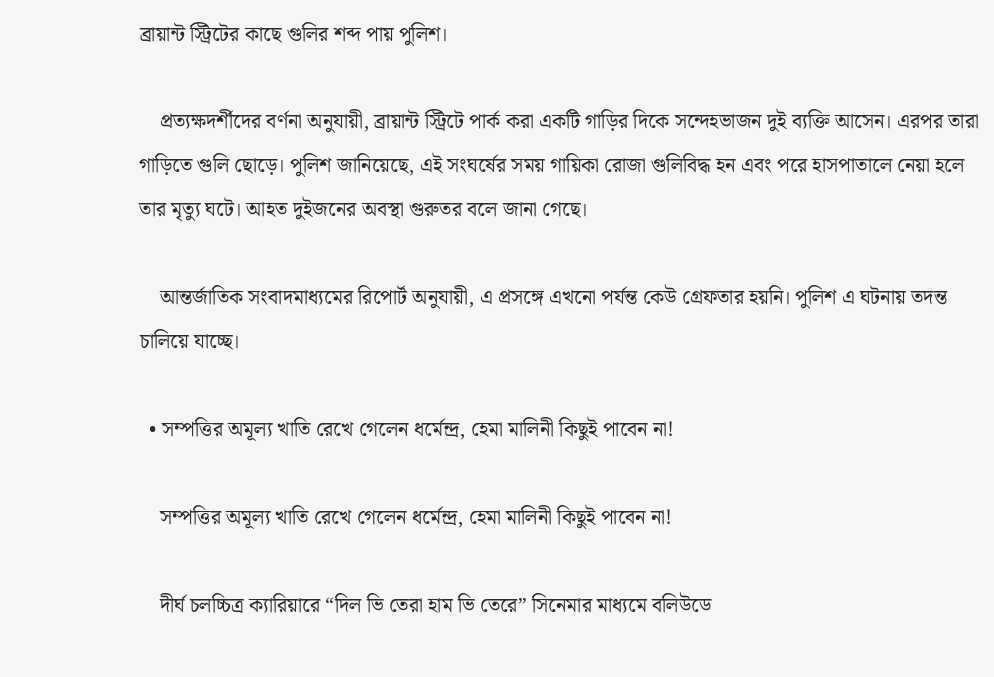ব্রায়ান্ট স্ট্রিটের কাছে গুলির শব্দ পায় পুলিশ।

    প্রত্যক্ষদর্শীদের বর্ণনা অনুযায়ী, ব্রায়ান্ট স্ট্রিটে পার্ক করা একটি গাড়ির দিকে সন্দেহভাজন দুই ব্যক্তি আসেন। এরপর তারা গাড়িতে গুলি ছোড়ে। পুলিশ জানিয়েছে, এই সংঘর্ষের সময় গায়িকা রোজা গুলিবিদ্ধ হন এবং পরে হাসপাতালে নেয়া হলে তার মৃত্যু ঘটে। আহত দুইজনের অবস্থা গুরুতর বলে জানা গেছে।

    আন্তর্জাতিক সংবাদমাধ্যমের রিপোর্ট অনুযায়ী, এ প্রসঙ্গে এখনো পর্যন্ত কেউ গ্রেফতার হয়নি। পুলিশ এ ঘটনায় তদন্ত চালিয়ে যাচ্ছে।

  • সম্পত্তির অমূল্য খাতি রেখে গেলেন ধর্মেন্দ্র, হেমা মালিনী কিছুই পাবেন না!

    সম্পত্তির অমূল্য খাতি রেখে গেলেন ধর্মেন্দ্র, হেমা মালিনী কিছুই পাবেন না!

    দীর্ঘ চলচ্চিত্র ক্যারিয়ারে “দিল ভি তেরা হাম ভি তেরে” সিনেমার মাধ্যমে বলিউডে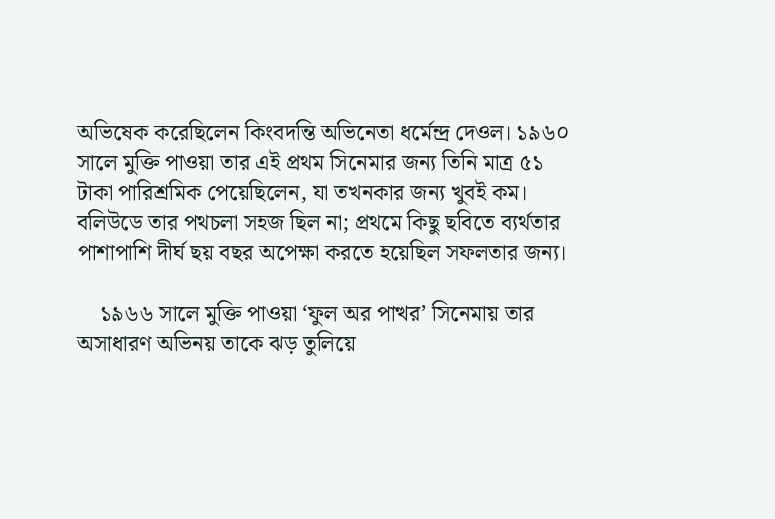অভিষেক করেছিলেন কিংবদন্তি অভিনেতা ধর্মেন্দ্র দেওল। ১৯৬০ সালে মুক্তি পাওয়া তার এই প্রথম সিনেমার জন্য তিনি মাত্র ৫১ টাকা পারিশ্রমিক পেয়েছিলেন, যা তখনকার জন্য খুবই কম। বলিউডে তার পথচলা সহজ ছিল না; প্রথমে কিছু ছবিতে ব্যর্থতার পাশাপাশি দীর্ঘ ছয় বছর অপেক্ষা করতে হয়েছিল সফলতার জন্য।

    ১৯৬৬ সালে মুক্তি পাওয়া ‘ফুল অর পাত্থর’ সিনেমায় তার অসাধারণ অভিনয় তাকে ঝড় তুলিয়ে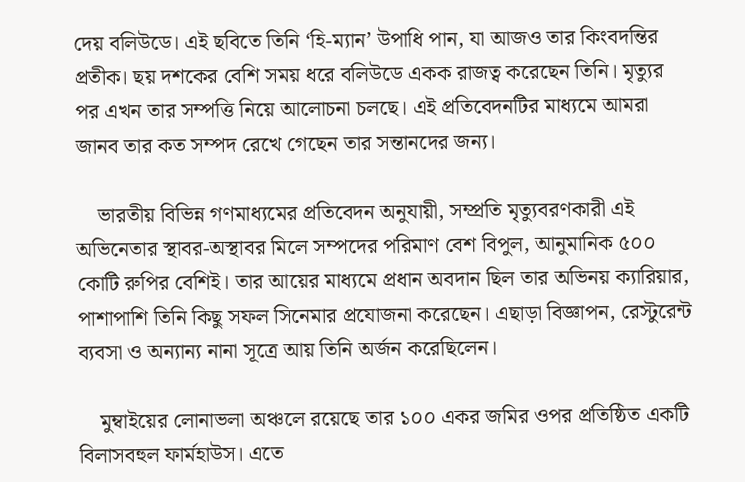দেয় বলিউডে। এই ছবিতে তিনি ‘হি-ম্যান’ উপাধি পান, যা আজও তার কিংবদন্তির প্রতীক। ছয় দশকের বেশি সময় ধরে বলিউডে একক রাজত্ব করেছেন তিনি। মৃত্যুর পর এখন তার সম্পত্তি নিয়ে আলোচনা চলছে। এই প্রতিবেদনটির মাধ্যমে আমরা জানব তার কত সম্পদ রেখে গেছেন তার সন্তানদের জন্য।

    ভারতীয় বিভিন্ন গণমাধ্যমের প্রতিবেদন অনুযায়ী, সম্প্রতি মৃত্যুবরণকারী এই অভিনেতার স্থাবর-অস্থাবর মিলে সম্পদের পরিমাণ বেশ বিপুল, আনুমানিক ৫০০ কোটি রুপির বেশিই। তার আয়ের মাধ্যমে প্রধান অবদান ছিল তার অভিনয় ক্যারিয়ার, পাশাপাশি তিনি কিছু সফল সিনেমার প্রযোজনা করেছেন। এছাড়া বিজ্ঞাপন, রেস্টুরেন্ট ব্যবসা ও অন্যান্য নানা সূত্রে আয় তিনি অর্জন করেছিলেন।

    মুম্বাইয়ের লোনাভলা অঞ্চলে রয়েছে তার ১০০ একর জমির ওপর প্রতিষ্ঠিত একটি বিলাসবহুল ফার্মহাউস। এতে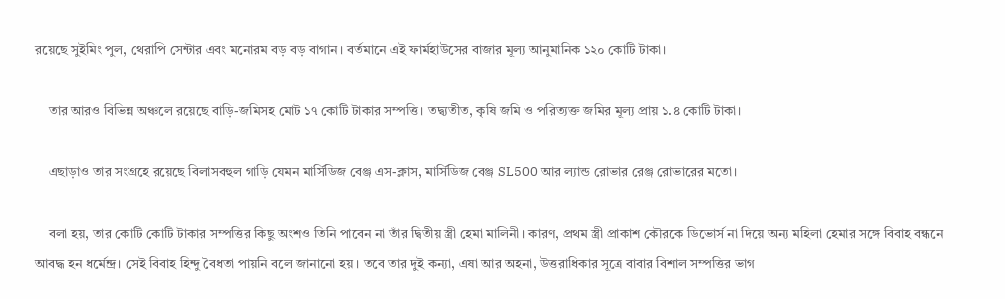রয়েছে সুইমিং পুল, থেরাপি সেন্টার এবং মনোরম বড় বড় বাগান। বর্তমানে এই ফার্মহাউসের বাজার মূল্য আনুমানিক ১২০ কোটি টাকা।

    তার আরও বিভিন্ন অঞ্চলে রয়েছে বাড়ি-জমিসহ মোট ১৭ কোটি টাকার সম্পত্তি। তদ্ব্যতীত, কৃষি জমি ও পরিত্যক্ত জমির মূল্য প্রায় ১.৪ কোটি টাকা।

    এছাড়াও তার সংগ্রহে রয়েছে বিলাসবহুল গাড়ি যেমন মার্সিডিজ বেঞ্জ এস-ক্লাস, মার্সিডিজ বেঞ্জ SL500 আর ল্যান্ড রোভার রেঞ্জ রোভারের মতো।

    বলা হয়, তার কোটি কোটি টাকার সম্পত্তির কিছু অংশও তিনি পাবেন না তাঁর দ্বিতীয় স্ত্রী হেমা মালিনী। কারণ, প্রথম স্ত্রী প্রাকাশ কৌরকে ডিভোর্স না দিয়ে অন্য মহিলা হেমার সঙ্গে বিবাহ বন্ধনে আবদ্ধ হন ধর্মেন্দ্র। সেই বিবাহ হিন্দু বৈধতা পায়নি বলে জানানো হয়। তবে তার দুই কন্যা, এষা আর অহনা, উত্তরাধিকার সূত্রে বাবার বিশাল সম্পত্তির ভাগ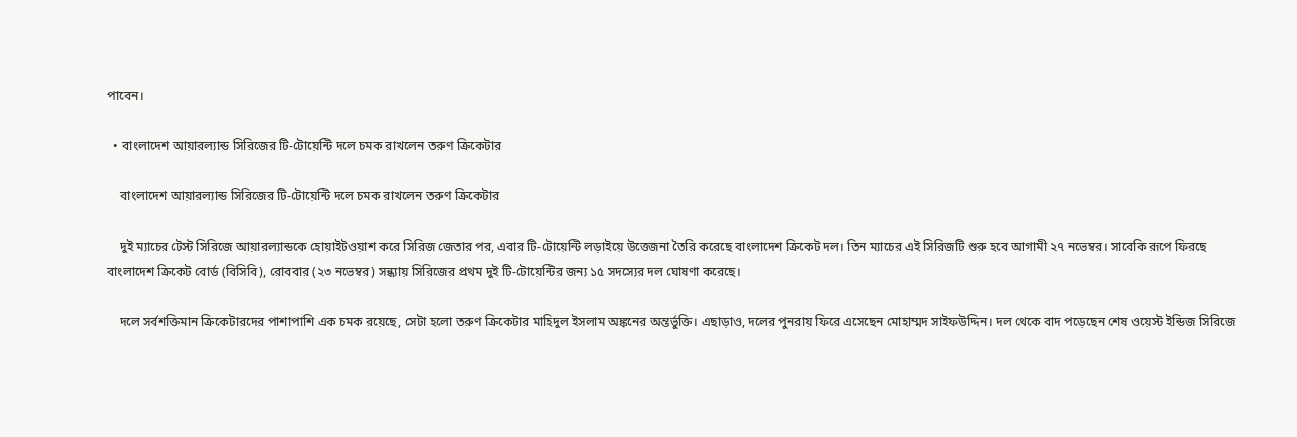পাবেন।

  • বাংলাদেশ আয়ারল্যান্ড সিরিজের টি-টোয়েন্টি দলে চমক রাখলেন তরুণ ক্রিকেটার

    বাংলাদেশ আয়ারল্যান্ড সিরিজের টি-টোয়েন্টি দলে চমক রাখলেন তরুণ ক্রিকেটার

    দুই ম্যাচের টেস্ট সিরিজে আয়ারল্যান্ডকে হোয়াইটওয়াশ করে সিরিজ জেতার পর, এবার টি-টোয়েন্টি লড়াইয়ে উত্তেজনা তৈরি করেছে বাংলাদেশ ক্রিকেট দল। তিন ম্যাচের এই সিরিজটি শুরু হবে আগামী ২৭ নভেম্বর। সাবেকি রূপে ফিরছে বাংলাদেশ ক্রিকেট বোর্ড (বিসিবি), রোববার (২৩ নভেম্বর) সন্ধ্যায় সিরিজের প্রথম দুই টি-টোয়েন্টির জন্য ১৫ সদস্যের দল ঘোষণা করেছে।

    দলে সর্বশক্তিমান ক্রিকেটারদের পাশাপাশি এক চমক রয়েছে, সেটা হলো তরুণ ক্রিকেটার মাহিদুল ইসলাম অঙ্কনের অন্তর্ভুক্তি। এছাড়াও, দলের পুনরায় ফিরে এসেছেন মোহাম্মদ সাইফউদ্দিন। দল থেকে বাদ পড়েছেন শেষ ওয়েস্ট ইন্ডিজ সিরিজে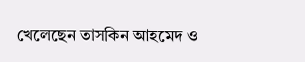খেলেছেন তাসকিন আহমেদ ও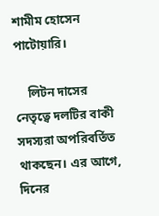শামীম হোসেন পাটোয়ারি।

    লিটন দাসের নেতৃত্বে দলটির বাকী সদস্যরা অপরিবর্তিত থাকছেন। এর আগে, দিনের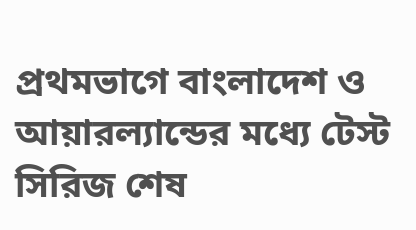প্রথমভাগে বাংলাদেশ ও আয়ারল্যান্ডের মধ্যে টেস্ট সিরিজ শেষ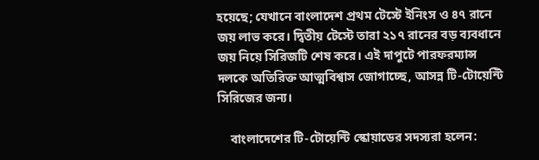হয়েছে; যেখানে বাংলাদেশ প্রথম টেস্টে ইনিংস ও ৪৭ রানে জয় লাভ করে। দ্বিতীয় টেস্টে তারা ২১৭ রানের বড় ব্যবধানে জয় নিয়ে সিরিজটি শেষ করে। এই দাপুটে পারফরম্যান্স দলকে অতিরিক্ত আত্মবিশ্বাস জোগাচ্ছে, আসন্ন টি-টোয়েন্টি সিরিজের জন্য।

    বাংলাদেশের টি-টোয়েন্টি স্কোয়াডের সদস্যরা হলেন: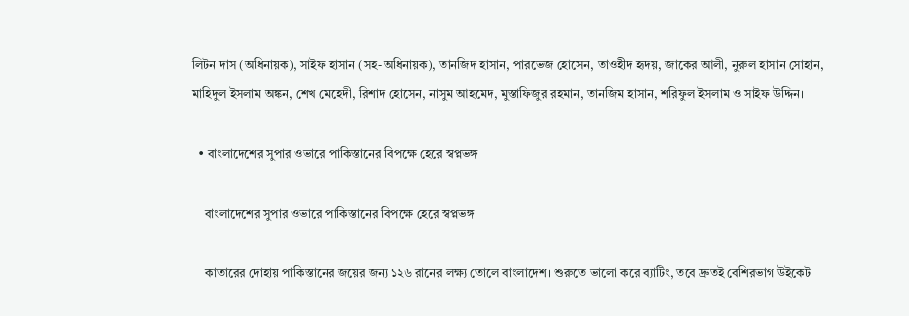লিটন দাস (অধিনায়ক), সাইফ হাসান (সহ-অধিনায়ক), তানজিদ হাসান, পারভেজ হোসেন, তাওহীদ হৃদয়, জাকের আলী, নুরুল হাসান সোহান, মাহিদুল ইসলাম অঙ্কন, শেখ মেহেদী, রিশাদ হোসেন, নাসুম আহমেদ, মুস্তাফিজুর রহমান, তানজিম হাসান, শরিফুল ইসলাম ও সাইফ উদ্দিন।

  • বাংলাদেশের সুপার ওভারে পাকিস্তানের বিপক্ষে হেরে স্বপ্নভঙ্গ

    বাংলাদেশের সুপার ওভারে পাকিস্তানের বিপক্ষে হেরে স্বপ্নভঙ্গ

    কাতারের দোহায় পাকিস্তানের জয়ের জন্য ১২৬ রানের লক্ষ্য তোলে বাংলাদেশ। শুরুতে ভালো করে ব্যাটিং, তবে দ্রুতই বেশিরভাগ উইকেট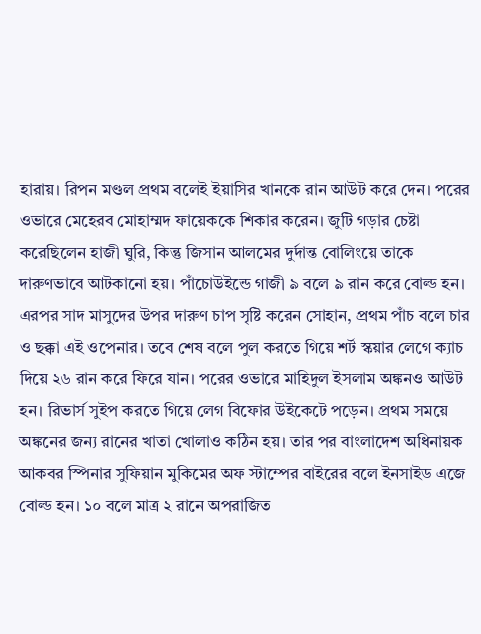হারায়। রিপন মণ্ডল প্রথম বলেই ইয়াসির খানকে রান আউট করে দেন। পরের ওভারে মেহেরব মোহাম্মদ ফায়েককে শিকার করেন। জুটি গড়ার চেষ্টা করেছিলেন হাজী ঘুরি, কিন্তু জিসান আলমের দুর্দান্ত বোলিংয়ে তাকে দারুণভাবে আটকানো হয়। পাঁচোউইন্ডে গাজী ৯ বলে ৯ রান করে বোল্ড হন। এরপর সাদ মাসুদের উপর দারুণ চাপ সৃষ্টি করেন সোহান, প্রথম পাঁচ বলে চার ও ছক্কা এই ওপেনার। তবে শেষ বলে পুল করতে গিয়ে শর্ট স্কয়ার লেগে ক্যাচ দিয়ে ২৬ রান করে ফিরে যান। পরের ওভারে মাহিদুল ইসলাম অঙ্কনও আউট হন। রিভার্স সুইপ করতে গিয়ে লেগ বিফোর উইকেটে পড়েন। প্রথম সময়ে অঙ্কনের জন্য রানের খাতা খোলাও কঠিন হয়। তার পর বাংলাদেশ অধিনায়ক আকবর স্পিনার সুফিয়ান মুকিমের অফ স্টাম্পের বাইরের বলে ইনসাইড এজে বোল্ড হন। ১০ বলে মাত্র ২ রানে অপরাজিত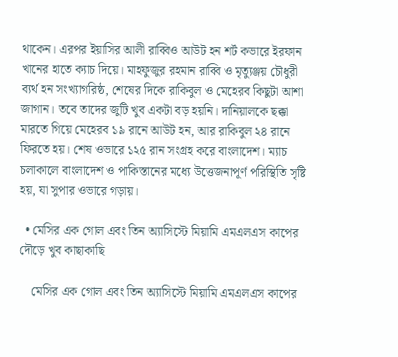থাকেন। এরপর ইয়াসির আলী রাব্বিও আউট হন শর্ট কভারে ইরফান খানের হাতে ক্যাচ দিয়ে। মাহফুজুর রহমান রাব্বি ও মৃত্যুঞ্জয় চৌধুরী ব্যর্থ হন সংখ্যাগরিষ্ঠ, শেষের দিকে রাকিবুল ও মেহেরব কিছুটা আশা জাগান। তবে তাদের জুটি খুব একটা বড় হয়নি। দানিয়ালকে ছক্কা মারতে গিয়ে মেহেরব ১৯ রানে আউট হন, আর রাকিবুল ২৪ রানে ফিরতে হয়। শেষ ওভারে ১২৫ রান সংগ্রহ করে বাংলাদেশ। ম্যাচ চলাকালে বাংলাদেশ ও পাকিস্তানের মধ্যে উত্তেজনাপূর্ণ পরিস্থিতি সৃষ্টি হয়, যা সুপার ওভারে গড়ায়।

  • মেসির এক গোল এবং তিন অ্যাসিস্টে মিয়ামি এমএলএস কাপের দৌড়ে খুব কাছাকাছি

    মেসির এক গোল এবং তিন অ্যাসিস্টে মিয়ামি এমএলএস কাপের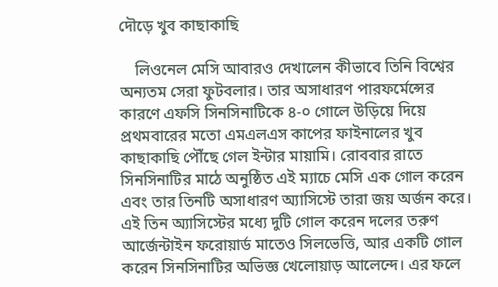দৌড়ে খুব কাছাকাছি

    লিওনেল মেসি আবারও দেখালেন কীভাবে তিনি বিশ্বের অন্যতম সেরা ফুটবলার। তার অসাধারণ পারফর্মেন্সের কারণে এফসি সিনসিনাটিকে ৪-০ গোলে উড়িয়ে দিয়ে প্রথমবারের মতো এমএলএস কাপের ফাইনালের খুব কাছাকাছি পৌঁছে গেল ইন্টার মায়ামি। রোববার রাতে সিনসিনাটির মাঠে অনুষ্ঠিত এই ম্যাচে মেসি এক গোল করেন এবং তার তিনটি অসাধারণ অ্যাসিস্টে তারা জয় অর্জন করে। এই তিন অ্যাসিস্টের মধ্যে দুটি গোল করেন দলের তরুণ আর্জেন্টাইন ফরোয়ার্ড মাতেও সিলভেত্তি, আর একটি গোল করেন সিনসিনাটির অভিজ্ঞ খেলোয়াড় আলেন্দে। এর ফলে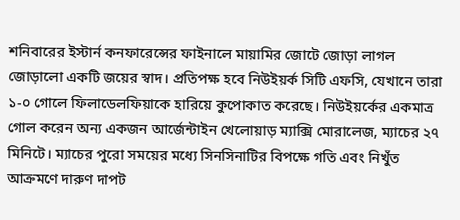শনিবারের ইস্টার্ন কনফারেন্সের ফাইনালে মায়ামির জোটে জোড়া লাগল জোড়ালো একটি জয়ের স্বাদ। প্রতিপক্ষ হবে নিউইয়র্ক সিটি এফসি, যেখানে তারা ১-০ গোলে ফিলাডেলফিয়াকে হারিয়ে কুপোকাত করেছে। নিউইয়র্কের একমাত্র গোল করেন অন্য একজন আর্জেন্টাইন খেলোয়াড় ম্যাক্সি মোরালেজ, ম্যাচের ২৭ মিনিটে। ম্যাচের পুরো সময়ের মধ্যে সিনসিনাটির বিপক্ষে গতি এবং নিখুঁত আক্রমণে দারুণ দাপট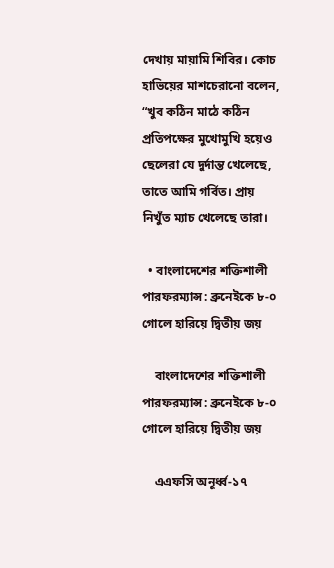দেখায় মায়ামি শিবির। কোচ হাভিয়ের মাশচেরানো বলেন, “খুব কঠিন মাঠে কঠিন প্রতিপক্ষের মুখোমুখি হয়েও ছেলেরা যে দুর্দান্ত খেলেছে, তাতে আমি গর্বিত। প্রায় নিখুঁত ম্যাচ খেলেছে তারা।

  • বাংলাদেশের শক্তিশালী পারফরম্যান্স: ব্রুনেইকে ৮-০ গোলে হারিয়ে দ্বিতীয় জয়

    বাংলাদেশের শক্তিশালী পারফরম্যান্স: ব্রুনেইকে ৮-০ গোলে হারিয়ে দ্বিতীয় জয়

    এএফসি অনূর্ধ্ব-১৭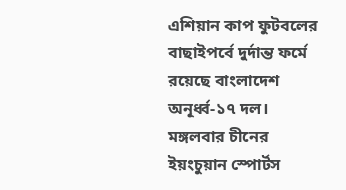এশিয়ান কাপ ফুটবলের বাছাইপর্বে দুর্দান্ত ফর্মে রয়েছে বাংলাদেশ অনূর্ধ্ব-১৭ দল। মঙ্গলবার চীনের ইয়ংচুয়ান স্পোর্টস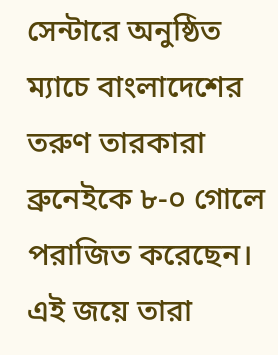সেন্টারে অনুষ্ঠিত ম্যাচে বাংলাদেশের তরুণ তারকারা ব্রুনেইকে ৮-০ গোলে পরাজিত করেছেন। এই জয়ে তারা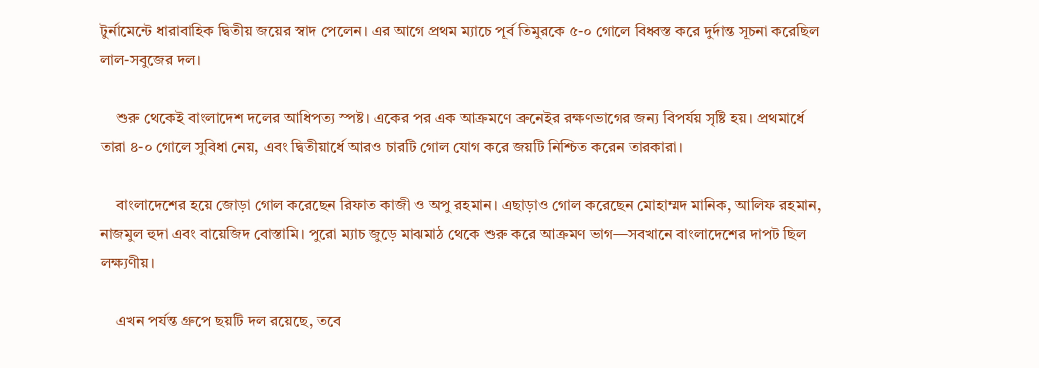টুর্নামেন্টে ধারাবাহিক দ্বিতীয় জয়ের স্বাদ পেলেন। এর আগে প্রথম ম্যাচে পূর্ব তিমুরকে ৫-০ গোলে বিধ্বস্ত করে দুর্দান্ত সূচনা করেছিল লাল-সবুজের দল।

    শুরু থেকেই বাংলাদেশ দলের আধিপত্য স্পষ্ট। একের পর এক আক্রমণে ব্রুনেইর রক্ষণভাগের জন্য বিপর্যয় সৃষ্টি হয়। প্রথমার্ধে তারা ৪-০ গোলে সুবিধা নেয়, এবং দ্বিতীয়ার্ধে আরও চারটি গোল যোগ করে জয়টি নিশ্চিত করেন তারকারা।

    বাংলাদেশের হয়ে জোড়া গোল করেছেন রিফাত কাজী ও অপু রহমান। এছাড়াও গোল করেছেন মোহাম্মদ মানিক, আলিফ রহমান, নাজমুল হুদা এবং বায়েজিদ বোস্তামি। পুরো ম্যাচ জুড়ে মাঝমাঠ থেকে শুরু করে আক্রমণ ভাগ—সবখানে বাংলাদেশের দাপট ছিল লক্ষ্যণীয়।

    এখন পর্যন্ত গ্রুপে ছয়টি দল রয়েছে, তবে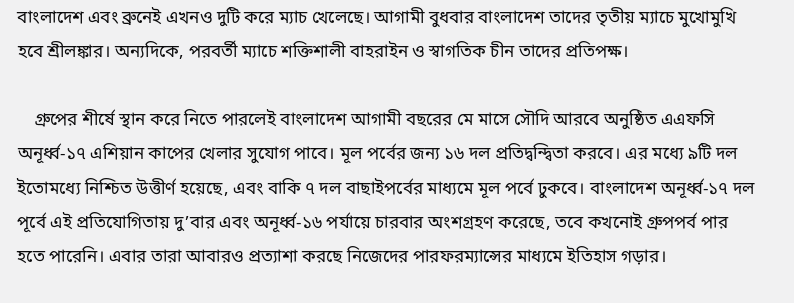বাংলাদেশ এবং ব্রুনেই এখনও দুটি করে ম্যাচ খেলেছে। আগামী বুধবার বাংলাদেশ তাদের তৃতীয় ম্যাচে মুখোমুখি হবে শ্রীলঙ্কার। অন্যদিকে, পরবর্তী ম্যাচে শক্তিশালী বাহরাইন ও স্বাগতিক চীন তাদের প্রতিপক্ষ।

    গ্রুপের শীর্ষে স্থান করে নিতে পারলেই বাংলাদেশ আগামী বছরের মে মাসে সৌদি আরবে অনুষ্ঠিত এএফসি অনূর্ধ্ব-১৭ এশিয়ান কাপের খেলার সুযোগ পাবে। মূল পর্বের জন্য ১৬ দল প্রতিদ্বন্দ্বিতা করবে। এর মধ্যে ৯টি দল ইতোমধ্যে নিশ্চিত উত্তীর্ণ হয়েছে, এবং বাকি ৭ দল বাছাইপর্বের মাধ্যমে মূল পর্বে ঢুকবে। বাংলাদেশ অনূর্ধ্ব-১৭ দল পূর্বে এই প্রতিযোগিতায় দু’বার এবং অনূর্ধ্ব-১৬ পর্যায়ে চারবার অংশগ্রহণ করেছে, তবে কখনোই গ্রুপপর্ব পার হতে পারেনি। এবার তারা আবারও প্রত্যাশা করছে নিজেদের পারফরম্যান্সের মাধ্যমে ইতিহাস গড়ার।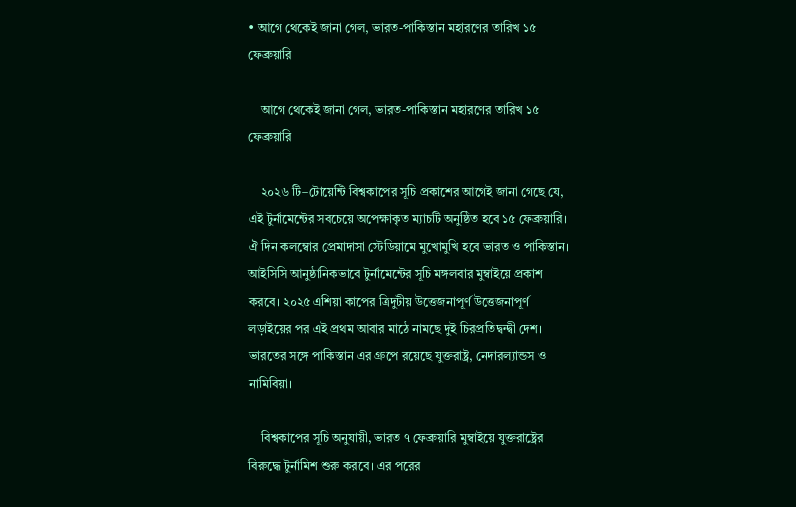• আগে থেকেই জানা গেল, ভারত-পাকিস্তান মহারণের তারিখ ১৫ ফেব্রুয়ারি

    আগে থেকেই জানা গেল, ভারত-পাকিস্তান মহারণের তারিখ ১৫ ফেব্রুয়ারি

    ২০২৬ টি–টোয়েন্টি বিশ্বকাপের সূচি প্রকাশের আগেই জানা গেছে যে, এই টুর্নামেন্টের সবচেয়ে অপেক্ষাকৃত ম্যাচটি অনুষ্ঠিত হবে ১৫ ফেব্রুয়ারি। ঐ দিন কলম্বোর প্রেমাদাসা স্টেডিয়ামে মুখোমুখি হবে ভারত ও পাকিস্তান। আইসিসি আনুষ্ঠানিকভাবে টুর্নামেন্টের সূচি মঙ্গলবার মুম্বাইয়ে প্রকাশ করবে। ২০২৫ এশিয়া কাপের ত্রিদুটীয় উত্তেজনাপূর্ণ উত্তেজনাপূর্ণ লড়াইয়ের পর এই প্রথম আবার মাঠে নামছে দুই চিরপ্রতিদ্বন্দ্বী দেশ। ভারতের সঙ্গে পাকিস্তান এর গ্রুপে রয়েছে যুক্তরাষ্ট্র, নেদারল্যান্ডস ও নামিবিয়া।

    বিশ্বকাপের সূচি অনুযায়ী, ভারত ৭ ফেব্রুয়ারি মুম্বাইয়ে যুক্তরাষ্ট্রের বিরুদ্ধে টুর্নামিশ শুরু করবে। এর পরের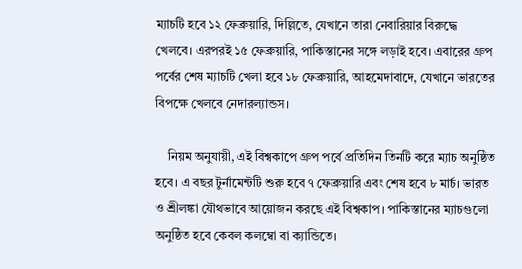ম্যাচটি হবে ১২ ফেব্রুয়ারি, দিল্লিতে, যেখানে তারা নেবারিয়ার বিরুদ্ধে খেলবে। এরপরই ১৫ ফেব্রুয়ারি, পাকিস্তানের সঙ্গে লড়াই হবে। এবারের গ্রুপ পর্বের শেষ ম্যাচটি খেলা হবে ১৮ ফেব্রুয়ারি, আহমেদাবাদে, যেখানে ভারতের বিপক্ষে খেলবে নেদারল্যান্ডস।

    নিয়ম অনুযায়ী, এই বিশ্বকাপে গ্রুপ পর্বে প্রতিদিন তিনটি করে ম্যাচ অনুষ্ঠিত হবে। এ বছর টুর্নামেন্টটি শুরু হবে ৭ ফেব্রুয়ারি এবং শেষ হবে ৮ মার্চ। ভারত ও শ্রীলঙ্কা যৌথভাবে আয়োজন করছে এই বিশ্বকাপ। পাকিস্তানের ম্যাচগুলো অনুষ্ঠিত হবে কেবল কলম্বো বা ক্যান্ডিতে।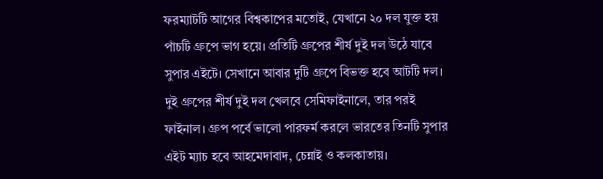ফরম্যাটটি আগের বিশ্বকাপের মতোই, যেখানে ২০ দল যুক্ত হয় পাঁচটি গ্রুপে ভাগ হয়ে। প্রতিটি গ্রুপের শীর্ষ দুই দল উঠে যাবে সুপার এইটে। সেখানে আবার দুটি গ্রুপে বিভক্ত হবে আটটি দল। দুই গ্রুপের শীর্ষ দুই দল খেলবে সেমিফাইনালে, তার পরই ফাইনাল। গ্রুপ পর্বে ভালো পারফর্ম করলে ভারতের তিনটি সুপার এইট ম্যাচ হবে আহমেদাবাদ, চেন্নাই ও কলকাতায়।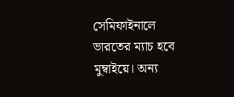সেমিফাইনালে ভারতের ম্যাচ হবে মুম্বাইয়ে। অন্য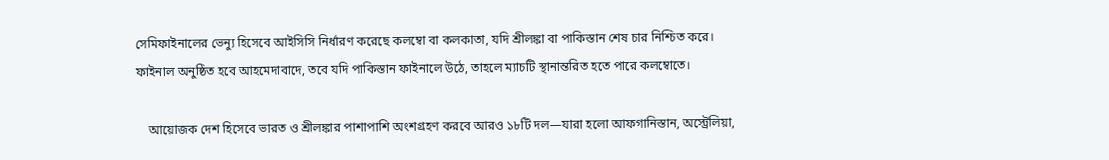সেমিফাইনালের ভেন্যু হিসেবে আইসিসি নির্ধারণ করেছে কলম্বো বা কলকাতা, যদি শ্রীলঙ্কা বা পাকিস্তান শেষ চার নিশ্চিত করে। ফাইনাল অনুষ্ঠিত হবে আহমেদাবাদে, তবে যদি পাকিস্তান ফাইনালে উঠে, তাহলে ম্যাচটি স্থানান্তরিত হতে পারে কলম্বোতে।

    আয়োজক দেশ হিসেবে ভারত ও শ্রীলঙ্কার পাশাপাশি অংশগ্রহণ করবে আরও ১৮টি দল—যারা হলো আফগানিস্তান, অস্ট্রেলিয়া,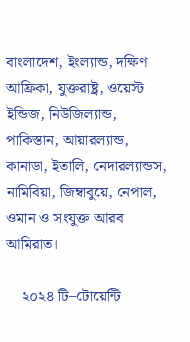বাংলাদেশ, ইংল্যান্ড, দক্ষিণ আফ্রিকা, যুক্তরাষ্ট্র, ওয়েস্ট ইন্ডিজ, নিউজিল্যান্ড, পাকিস্তান, আয়ারল্যান্ড, কানাডা, ইতালি, নেদারল্যান্ডস, নামিবিয়া, জিম্বাবুয়ে, নেপাল, ওমান ও সংযুক্ত আরব আমিরাত।

    ২০২৪ টি–টোয়েন্টি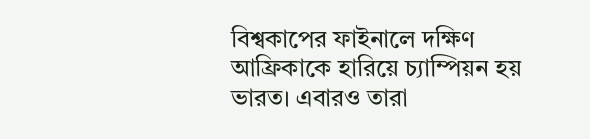বিশ্বকাপের ফাইনালে দক্ষিণ আফ্রিকাকে হারিয়ে চ্যাম্পিয়ন হয় ভারত। এবারও তারা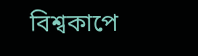বিশ্বকাপে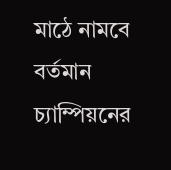মাঠে নামবে বর্তমান চ্যাম্পিয়নের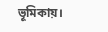ভূমিকায়।